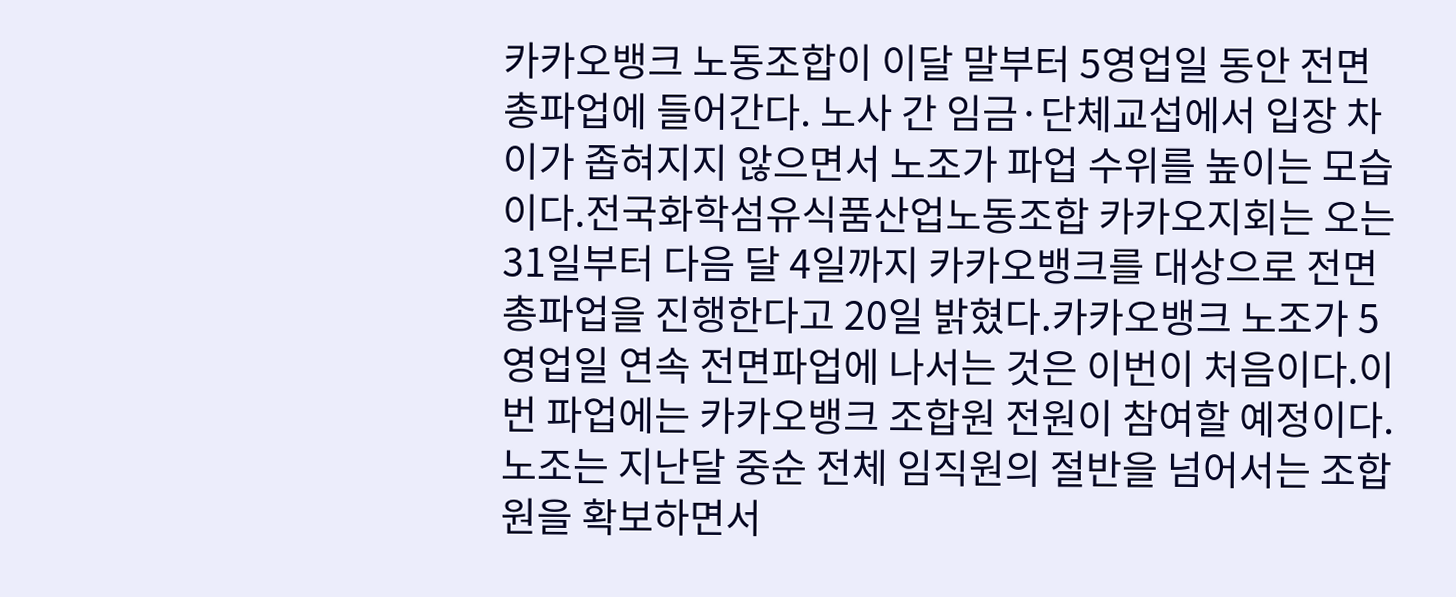카카오뱅크 노동조합이 이달 말부터 5영업일 동안 전면 총파업에 들어간다. 노사 간 임금·단체교섭에서 입장 차이가 좁혀지지 않으면서 노조가 파업 수위를 높이는 모습이다.전국화학섬유식품산업노동조합 카카오지회는 오는 31일부터 다음 달 4일까지 카카오뱅크를 대상으로 전면 총파업을 진행한다고 20일 밝혔다.카카오뱅크 노조가 5영업일 연속 전면파업에 나서는 것은 이번이 처음이다.이번 파업에는 카카오뱅크 조합원 전원이 참여할 예정이다. 노조는 지난달 중순 전체 임직원의 절반을 넘어서는 조합원을 확보하면서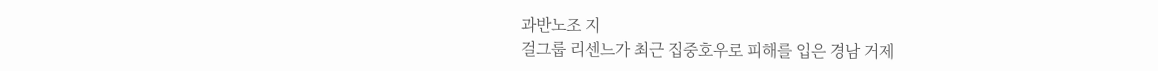과반노조 지
걸그룹 리센느가 최근 집중호우로 피해를 입은 경남 거제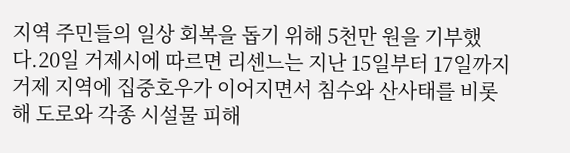지역 주민들의 일상 회복을 돕기 위해 5천만 원을 기부했다.20일 거제시에 따르면 리센느는 지난 15일부터 17일까지 거제 지역에 집중호우가 이어지면서 침수와 산사태를 비롯해 도로와 각종 시설물 피해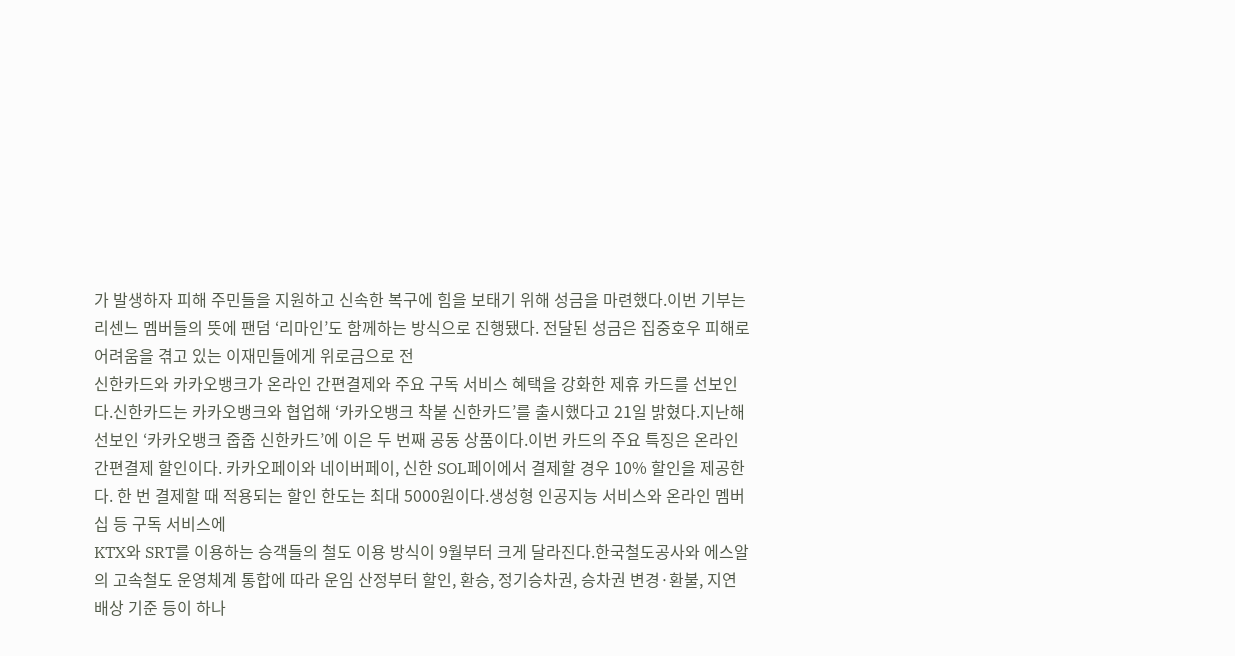가 발생하자 피해 주민들을 지원하고 신속한 복구에 힘을 보태기 위해 성금을 마련했다.이번 기부는 리센느 멤버들의 뜻에 팬덤 ‘리마인’도 함께하는 방식으로 진행됐다. 전달된 성금은 집중호우 피해로 어려움을 겪고 있는 이재민들에게 위로금으로 전
신한카드와 카카오뱅크가 온라인 간편결제와 주요 구독 서비스 혜택을 강화한 제휴 카드를 선보인다.신한카드는 카카오뱅크와 협업해 ‘카카오뱅크 착붙 신한카드’를 출시했다고 21일 밝혔다.지난해 선보인 ‘카카오뱅크 줍줍 신한카드’에 이은 두 번째 공동 상품이다.이번 카드의 주요 특징은 온라인 간편결제 할인이다. 카카오페이와 네이버페이, 신한 SOL페이에서 결제할 경우 10% 할인을 제공한다. 한 번 결제할 때 적용되는 할인 한도는 최대 5000원이다.생성형 인공지능 서비스와 온라인 멤버십 등 구독 서비스에
KTX와 SRT를 이용하는 승객들의 철도 이용 방식이 9월부터 크게 달라진다.한국철도공사와 에스알의 고속철도 운영체계 통합에 따라 운임 산정부터 할인, 환승, 정기승차권, 승차권 변경·환불, 지연 배상 기준 등이 하나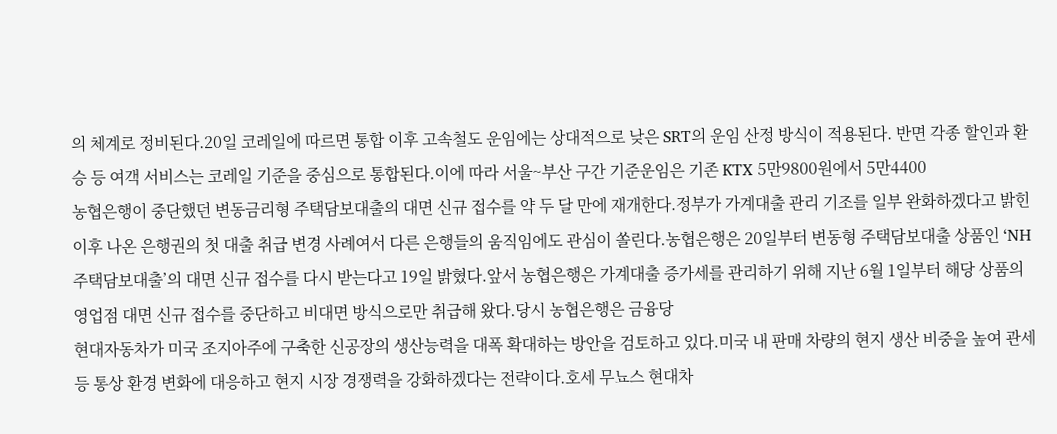의 체계로 정비된다.20일 코레일에 따르면 통합 이후 고속철도 운임에는 상대적으로 낮은 SRT의 운임 산정 방식이 적용된다. 반면 각종 할인과 환승 등 여객 서비스는 코레일 기준을 중심으로 통합된다.이에 따라 서울~부산 구간 기준운임은 기존 KTX 5만9800원에서 5만4400
농협은행이 중단했던 변동금리형 주택담보대출의 대면 신규 접수를 약 두 달 만에 재개한다.정부가 가계대출 관리 기조를 일부 완화하겠다고 밝힌 이후 나온 은행권의 첫 대출 취급 변경 사례여서 다른 은행들의 움직임에도 관심이 쏠린다.농협은행은 20일부터 변동형 주택담보대출 상품인 ‘NH주택담보대출’의 대면 신규 접수를 다시 받는다고 19일 밝혔다.앞서 농협은행은 가계대출 증가세를 관리하기 위해 지난 6월 1일부터 해당 상품의 영업점 대면 신규 접수를 중단하고 비대면 방식으로만 취급해 왔다.당시 농협은행은 금융당
현대자동차가 미국 조지아주에 구축한 신공장의 생산능력을 대폭 확대하는 방안을 검토하고 있다.미국 내 판매 차량의 현지 생산 비중을 높여 관세 등 통상 환경 변화에 대응하고 현지 시장 경쟁력을 강화하겠다는 전략이다.호세 무뇨스 현대차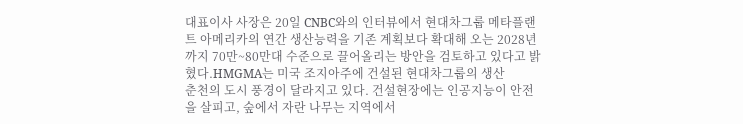대표이사 사장은 20일 CNBC와의 인터뷰에서 현대차그룹 메타플랜트 아메리카의 연간 생산능력을 기존 계획보다 확대해 오는 2028년까지 70만~80만대 수준으로 끌어올리는 방안을 검토하고 있다고 밝혔다.HMGMA는 미국 조지아주에 건설된 현대차그룹의 생산
춘천의 도시 풍경이 달라지고 있다. 건설현장에는 인공지능이 안전을 살피고, 숲에서 자란 나무는 지역에서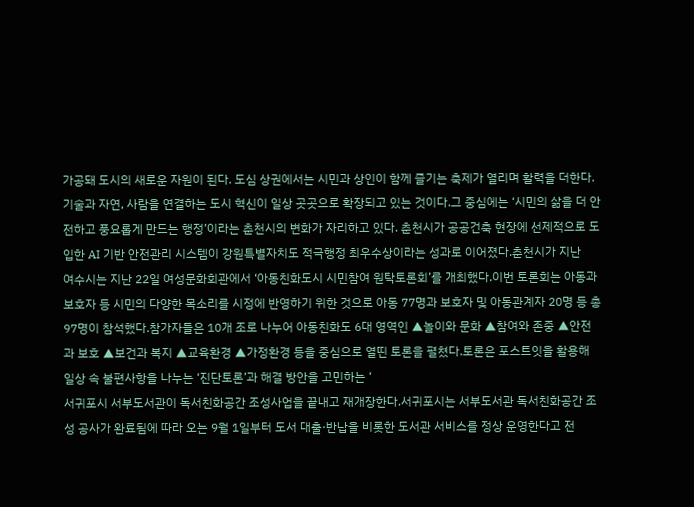가공돼 도시의 새로운 자원이 된다. 도심 상권에서는 시민과 상인이 함께 즐기는 축제가 열리며 활력을 더한다. 기술과 자연, 사람을 연결하는 도시 혁신이 일상 곳곳으로 확장되고 있는 것이다.그 중심에는 ‘시민의 삶을 더 안전하고 풍요롭게 만드는 행정’이라는 춘천시의 변화가 자리하고 있다. 춘천시가 공공건축 현장에 선제적으로 도입한 AI 기반 안전관리 시스템이 강원특별자치도 적극행정 최우수상이라는 성과로 이어졌다.춘천시가 지난
여수시는 지난 22일 여성문화회관에서 ‘아동친화도시 시민참여 원탁토론회’를 개최했다.이번 토론회는 아동과 보호자 등 시민의 다양한 목소리를 시정에 반영하기 위한 것으로 아동 77명과 보호자 및 아동관계자 20명 등 총 97명이 참석했다.참가자들은 10개 조로 나누어 아동친화도 6대 영역인 ▲놀이와 문화 ▲참여와 존중 ▲안전과 보호 ▲보건과 복지 ▲교육환경 ▲가정환경 등을 중심으로 열띤 토론을 펼쳤다.토론은 포스트잇을 활용해 일상 속 불편사항을 나누는 ‘진단토론’과 해결 방안을 고민하는 ‘
서귀포시 서부도서관이 독서친화공간 조성사업을 끝내고 재개장한다.서귀포시는 서부도서관 독서친화공간 조성 공사가 완료됨에 따라 오는 9월 1일부터 도서 대출·반납을 비롯한 도서관 서비스를 정상 운영한다고 전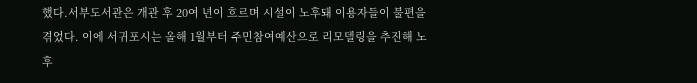했다.서부도서관은 개관 후 20여 년이 흐르며 시설이 노후돼 이용자들이 불편을 겪었다. 이에 서귀포시는 올해 1월부터 주민참여예산으로 리모델링을 추진해 노후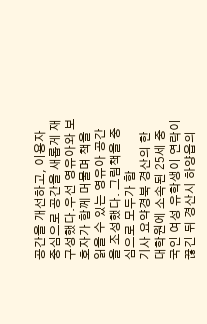공간을 개선하고, 이용자 중심으로 공간을 새롭게 재구성했다.우선 영유아와 보호자가 함께 머물며 책을 읽을 수 있는 영유아 공간을 조성했다. 그림책을 중심으로 모두가 함
기사 요약경북 경산의 한 대학원에 소속된 25세 중국인 여성 유학생이 연락이 끊긴 뒤 경산시 하양읍의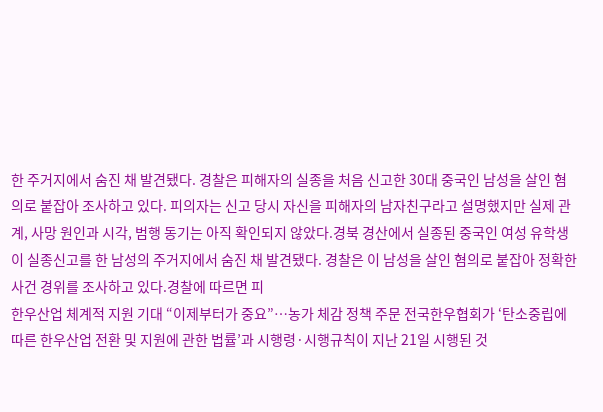한 주거지에서 숨진 채 발견됐다. 경찰은 피해자의 실종을 처음 신고한 30대 중국인 남성을 살인 혐의로 붙잡아 조사하고 있다. 피의자는 신고 당시 자신을 피해자의 남자친구라고 설명했지만 실제 관계, 사망 원인과 시각, 범행 동기는 아직 확인되지 않았다.경북 경산에서 실종된 중국인 여성 유학생이 실종신고를 한 남성의 주거지에서 숨진 채 발견됐다. 경찰은 이 남성을 살인 혐의로 붙잡아 정확한 사건 경위를 조사하고 있다.경찰에 따르면 피
한우산업 체계적 지원 기대 “이제부터가 중요”…농가 체감 정책 주문 전국한우협회가 ‘탄소중립에 따른 한우산업 전환 및 지원에 관한 법률’과 시행령·시행규칙이 지난 21일 시행된 것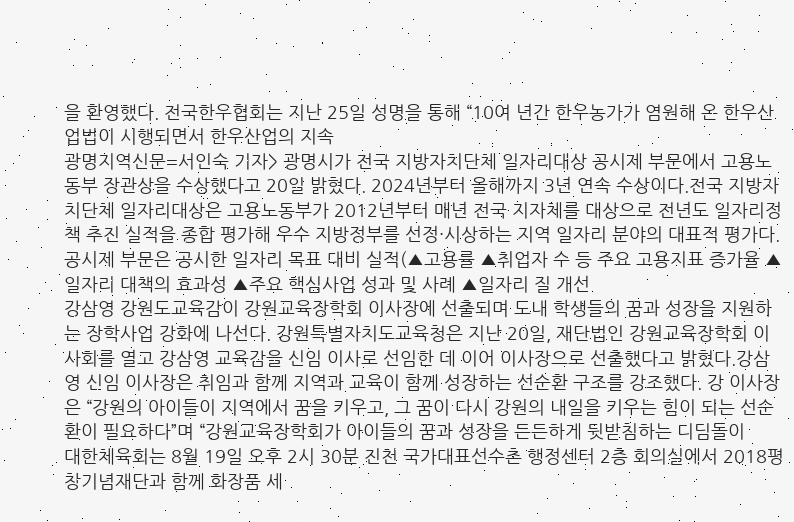을 환영했다. 전국한우협회는 지난 25일 성명을 통해 “10여 년간 한우농가가 염원해 온 한우산업법이 시행되면서 한우산업의 지속
광명지역신문=서인숙 기자> 광명시가 전국 지방자치단체 일자리대상 공시제 부문에서 고용노동부 장관상을 수상했다고 20일 밝혔다. 2024년부터 올해까지 3년 연속 수상이다.전국 지방자치단체 일자리대상은 고용노동부가 2012년부터 매년 전국 지자체를 대상으로 전년도 일자리정책 추진 실적을 종합 평가해 우수 지방정부를 선정·시상하는 지역 일자리 분야의 대표적 평가다.공시제 부문은 공시한 일자리 목표 대비 실적(▲고용률 ▲취업자 수 등 주요 고용지표 증가율 ▲일자리 대책의 효과성 ▲주요 핵심사업 성과 및 사례 ▲일자리 질 개선
강삼영 강원도교육감이 강원교육장학회 이사장에 선출되며 도내 학생들의 꿈과 성장을 지원하는 장학사업 강화에 나선다. 강원특별자치도교육청은 지난 20일, 재단법인 강원교육장학회 이사회를 열고 강삼영 교육감을 신임 이사로 선임한 데 이어 이사장으로 선출했다고 밝혔다.강삼영 신임 이사장은 취임과 함께 지역과 교육이 함께 성장하는 선순환 구조를 강조했다. 강 이사장은 “강원의 아이들이 지역에서 꿈을 키우고, 그 꿈이 다시 강원의 내일을 키우는 힘이 되는 선순환이 필요하다”며 “강원교육장학회가 아이들의 꿈과 성장을 든든하게 뒷받침하는 디딤돌이
대한체육회는 8월 19일 오후 2시 30분 진천 국가대표선수촌 행정센터 2층 회의실에서 2018평창기념재단과 함께 화장품 세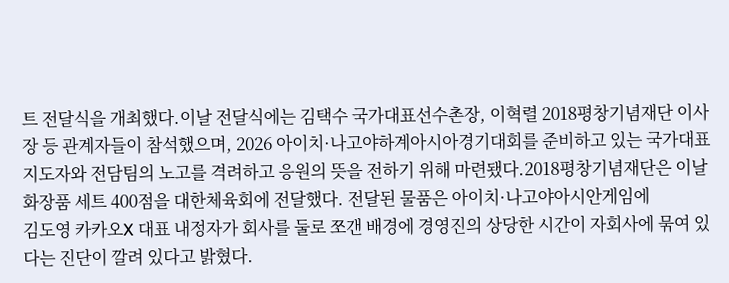트 전달식을 개최했다.이날 전달식에는 김택수 국가대표선수촌장, 이혁렬 2018평창기념재단 이사장 등 관계자들이 참석했으며, 2026 아이치·나고야하계아시아경기대회를 준비하고 있는 국가대표 지도자와 전담팀의 노고를 격려하고 응원의 뜻을 전하기 위해 마련됐다.2018평창기념재단은 이날 화장품 세트 400점을 대한체육회에 전달했다. 전달된 물품은 아이치·나고야아시안게임에
김도영 카카오X 대표 내정자가 회사를 둘로 쪼갠 배경에 경영진의 상당한 시간이 자회사에 묶여 있다는 진단이 깔려 있다고 밝혔다.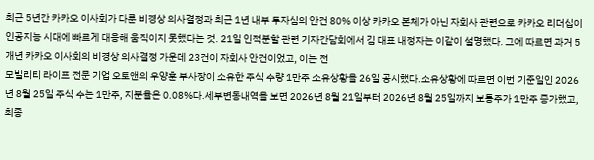최근 5년간 카카오 이사회가 다룬 비경상 의사결정과 최근 1년 내부 투자심의 안건 80% 이상 카카오 본체가 아닌 자회사 관련으로 카카오 리더십이 인공지능 시대에 빠르게 대응해 움직이지 못했다는 것. 21일 인적분할 관련 기자간담회에서 김 대표 내정자는 이같이 설명했다. 그에 따르면 과거 5개년 카카오 이사회의 비경상 의사결정 가운데 23건이 자회사 안건이었고, 이는 전
모빌리티 라이프 전문 기업 오토앤의 우양훈 부사장이 소유한 주식 수량 1만주 소유상황을 26일 공시했다.소유상황에 따르면 이번 기준일인 2026년 8월 25일 주식 수는 1만주, 지분율은 0.08%다.세부변동내역을 보면 2026년 8월 21일부터 2026년 8월 25일까지 보통주가 1만주 증가했고, 최종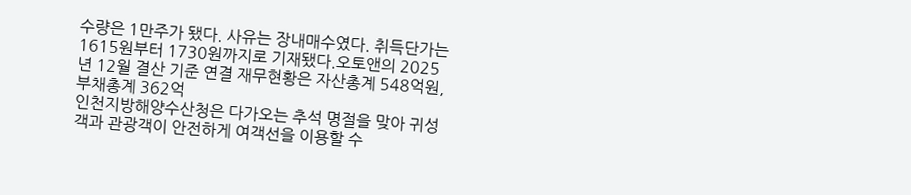수량은 1만주가 됐다. 사유는 장내매수였다. 취득단가는 1615원부터 1730원까지로 기재됐다.오토앤의 2025년 12월 결산 기준 연결 재무현황은 자산총계 548억원, 부채총계 362억
인천지방해양수산청은 다가오는 추석 명절을 맞아 귀성객과 관광객이 안전하게 여객선을 이용할 수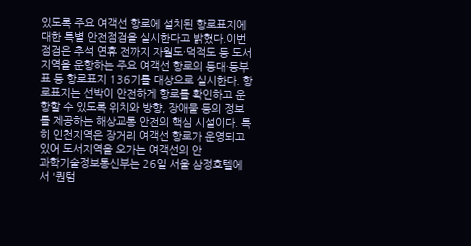있도록 주요 여객선 항로에 설치된 항로표지에 대한 특별 안전점검을 실시한다고 밝혔다.이번 점검은 추석 연휴 전까지 자월도·덕적도 등 도서지역을 운항하는 주요 여객선 항로의 등대·등부표 등 항로표지 136기를 대상으로 실시한다. 항로표지는 선박이 안전하게 항로를 확인하고 운항할 수 있도록 위치와 방향, 장애물 등의 정보를 제공하는 해상교통 안전의 핵심 시설이다. 특히 인천지역은 장거리 여객선 항로가 운영되고 있어 도서지역을 오가는 여객선의 안
과학기술정보통신부는 26일 서울 삼정호텔에서 '퀀텀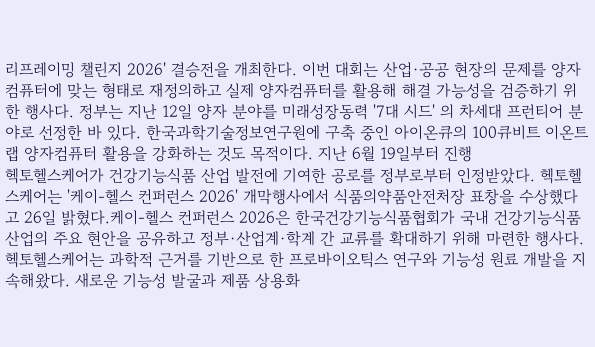리프레이밍 챌린지 2026' 결승전을 개최한다. 이번 대회는 산업·공공 현장의 문제를 양자컴퓨터에 맞는 형태로 재정의하고 실제 양자컴퓨터를 활용해 해결 가능성을 검증하기 위한 행사다. 정부는 지난 12일 양자 분야를 미래성장동력 '7대 시드' 의 차세대 프런티어 분야로 선정한 바 있다. 한국과학기술정보연구원에 구축 중인 아이온큐의 100큐비트 이온트랩 양자컴퓨터 활용을 강화하는 것도 목적이다. 지난 6월 19일부터 진행
헥토헬스케어가 건강기능식품 산업 발전에 기여한 공로를 정부로부터 인정받았다. 헥토헬스케어는 '케이-헬스 컨퍼런스 2026' 개막행사에서 식품의약품안전처장 표창을 수상했다고 26일 밝혔다.케이-헬스 컨퍼런스 2026은 한국건강기능식품협회가 국내 건강기능식품 산업의 주요 현안을 공유하고 정부·산업계·학계 간 교류를 확대하기 위해 마련한 행사다.헥토헬스케어는 과학적 근거를 기반으로 한 프로바이오틱스 연구와 기능성 원료 개발을 지속해왔다. 새로운 기능성 발굴과 제품 상용화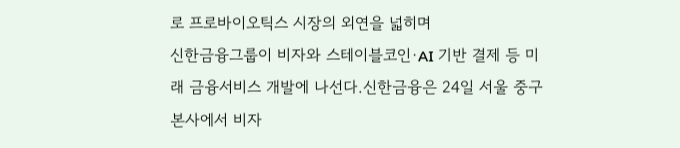로 프로바이오틱스 시장의 외연을 넓히며
신한금융그룹이 비자와 스테이블코인·AI 기반 결제 등 미래 금융서비스 개발에 나선다.신한금융은 24일 서울 중구 본사에서 비자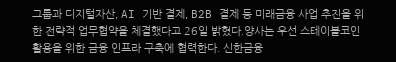그룹과 디지털자산, AI 기반 결제, B2B 결제 등 미래금융 사업 추진을 위한 전략적 업무협약을 체결했다고 26일 밝혔다.양사는 우선 스테이블코인 활용을 위한 금융 인프라 구축에 협력한다. 신한금융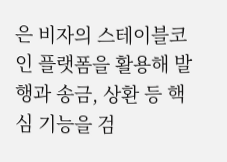은 비자의 스테이블코인 플랫폼을 활용해 발행과 송금, 상환 등 핵심 기능을 검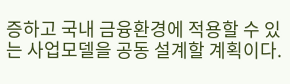증하고 국내 금융환경에 적용할 수 있는 사업모델을 공동 설계할 계획이다.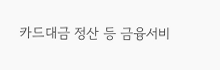카드대금 정산 등 금융서비